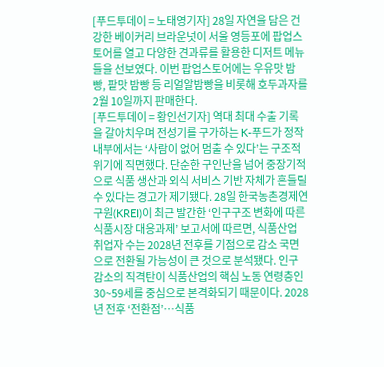[푸드투데이 = 노태영기자] 28일 자연을 담은 건강한 베이커리 브라운넛이 서울 영등포에 팝업스토어를 열고 다양한 견과류를 활용한 디저트 메뉴들을 선보였다. 이번 팝업스토어에는 우유맛 밤빵, 팥맛 밤빵 등 리얼알밤빵을 비롯해 호두과자를 2월 10일까지 판매한다.
[푸드투데이 = 황인선기자] 역대 최대 수출 기록을 갈아치우며 전성기를 구가하는 K-푸드가 정작 내부에서는 ‘사람이 없어 멈출 수 있다’는 구조적 위기에 직면했다. 단순한 구인난을 넘어 중장기적으로 식품 생산과 외식 서비스 기반 자체가 흔들릴 수 있다는 경고가 제기됐다. 28일 한국농촌경제연구원(KREI)이 최근 발간한 ‘인구구조 변화에 따른 식품시장 대응과제’ 보고서에 따르면, 식품산업 취업자 수는 2028년 전후를 기점으로 감소 국면으로 전환될 가능성이 큰 것으로 분석됐다. 인구 감소의 직격탄이 식품산업의 핵심 노동 연령층인 30~59세를 중심으로 본격화되기 때문이다. 2028년 전후 ‘전환점’…식품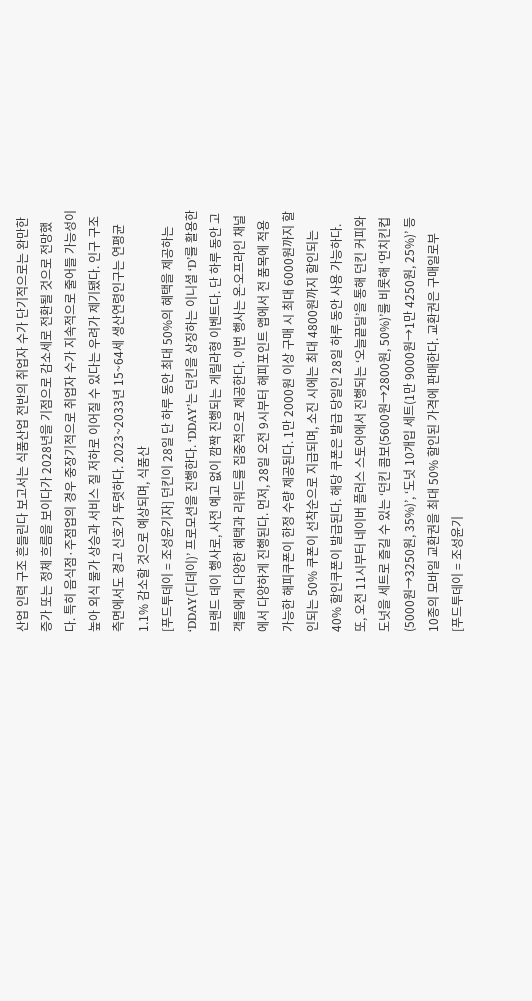산업 인력 구조 흔들린다 보고서는 식품산업 전반의 취업자 수가 단기적으로는 완만한 증가 또는 정체 흐름을 보이다가 2028년을 기점으로 감소세로 전환될 것으로 전망했다. 특히 음식점·주점업의 경우 중장기적으로 취업자 수가 지속적으로 줄어들 가능성이 높아 외식 물가 상승과 서비스 질 저하로 이어질 수 있다는 우려가 제기됐다. 인구 구조 측면에서도 경고 신호가 뚜렷하다. 2023~2033년 15~64세 생산연령인구는 연평균 1.1% 감소할 것으로 예상되며, 식품산
[푸드투데이 = 조성윤기자] 던킨이 28일 단 하루 동안 최대 50%의 혜택을 제공하는 ‘DDAY(디데이)’ 프로모션을 진행한다. ‘DDAY’는 던킨을 상징하는 이니셜 ‘D’를 활용한 브랜드 데이 행사로, 사전 예고 없이 깜짝 진행되는 게릴라형 이벤트다. 단 하루 동안 고객들에게 다양한 혜택과 리워드를 집중적으로 제공한다. 이번 행사는 온∙오프라인 채널에서 다양하게 진행된다. 먼저, 28일 오전 9시부터 해피포인트 앱에서 전 품목에 적용 가능한 해피쿠폰이 한정 수량 제공된다. 1만 2000원 이상 구매 시 최대 6000원까지 할인되는 50% 쿠폰이 선착순으로 지급되며, 소진 시에는 최대 4800원까지 할인되는 40% 할인쿠폰이 발급된다. 해당 쿠폰은 발급 당일인 28일 하루 동안 사용 가능하다. 또, 오전 11시부터 네이버 플러스 스토어에서 진행되는 ‘오늘끝딜’을 통해 던킨 커피와 도넛을 세트로 즐길 수 있는 ‘던킨 콤보(5600원→2800원, 50%)’를 비롯해 ‘먼치킨컵(5000원→3250원, 35%)’, ‘도넛 10개입 세트(1만 9000원→1만 4250원, 25%)’ 등 10종의 모바일 교환권을 최대 50% 할인된 가격에 판매한다. 교환권은 구매일로부
[푸드투데이 = 조성윤기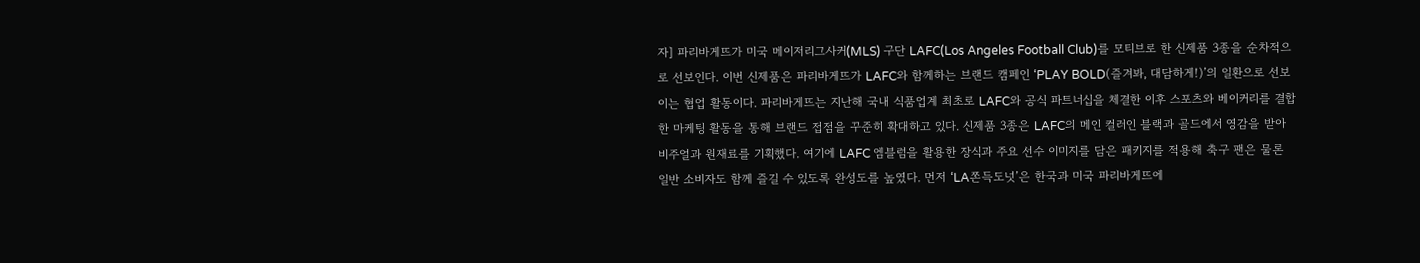자] 파리바게뜨가 미국 메이저리그사커(MLS) 구단 LAFC(Los Angeles Football Club)를 모티브로 한 신제품 3종을 순차적으로 선보인다. 이번 신제품은 파리바게뜨가 LAFC와 함께하는 브랜드 캠페인 ‘PLAY BOLD(즐겨봐, 대담하게!)’의 일환으로 선보이는 협업 활동이다. 파리바게뜨는 지난해 국내 식품업계 최초로 LAFC와 공식 파트너십을 체결한 이후 스포츠와 베이커리를 결합한 마케팅 활동을 통해 브랜드 접점을 꾸준히 확대하고 있다. 신제품 3종은 LAFC의 메인 컬러인 블랙과 골드에서 영감을 받아 비주얼과 원재료를 기획했다. 여기에 LAFC 엠블럼을 활용한 장식과 주요 선수 이미지를 담은 패키지를 적용해 축구 팬은 물론 일반 소비자도 함께 즐길 수 있도록 완성도를 높였다. 먼저 ‘LA쫀득도넛’은 한국과 미국 파리바게뜨에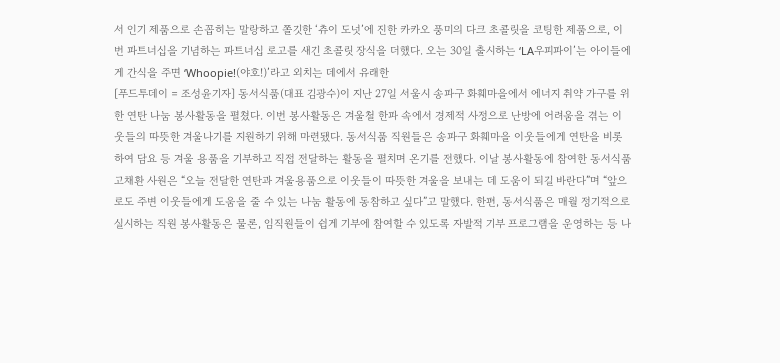서 인기 제품으로 손꼽히는 말랑하고 쫄깃한 ‘츄이 도넛’에 진한 카카오 풍미의 다크 초콜릿을 코팅한 제품으로, 이번 파트너십을 기념하는 파트너십 로고를 새긴 초콜릿 장식을 더했다. 오는 30일 출시하는 ‘LA우피파이’는 아이들에게 간식을 주면 ‘Whoopie!(야호!)’라고 외치는 데에서 유래한
[푸드투데이 = 조성윤기자] 동서식품(대표 김광수)이 지난 27일 서울시 송파구 화훼마을에서 에너지 취약 가구를 위한 연탄 나눔 봉사활동을 펼쳤다. 이번 봉사활동은 겨울철 한파 속에서 경제적 사정으로 난방에 어려움을 겪는 이웃들의 따뜻한 겨울나기를 지원하기 위해 마련됐다. 동서식품 직원들은 송파구 화훼마을 이웃들에게 연탄을 비롯하여 담요 등 겨울 용품을 기부하고 직접 전달하는 활동을 펼치며 온기를 전했다. 이날 봉사활동에 참여한 동서식품 고채환 사원은 “오늘 전달한 연탄과 겨울용품으로 이웃들이 따뜻한 겨울을 보내는 데 도움이 되길 바란다”며 “앞으로도 주변 이웃들에게 도움을 줄 수 있는 나눔 활동에 동참하고 싶다”고 말했다. 한편, 동서식품은 매월 정기적으로 실시하는 직원 봉사활동은 물론, 임직원들이 쉽게 기부에 참여할 수 있도록 자발적 기부 프로그램을 운영하는 등 나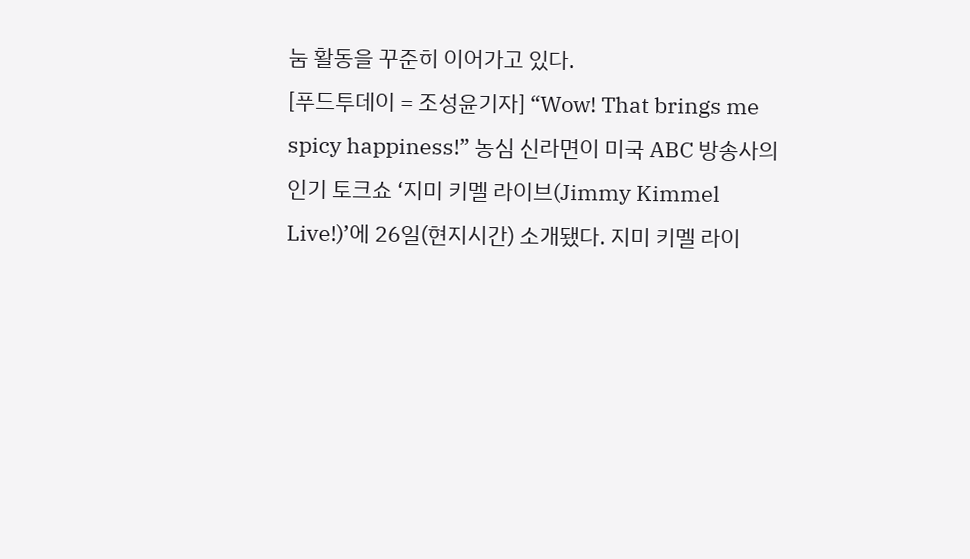눔 활동을 꾸준히 이어가고 있다.
[푸드투데이 = 조성윤기자] “Wow! That brings me spicy happiness!” 농심 신라면이 미국 ABC 방송사의 인기 토크쇼 ‘지미 키멜 라이브(Jimmy Kimmel Live!)’에 26일(현지시간) 소개됐다. 지미 키멜 라이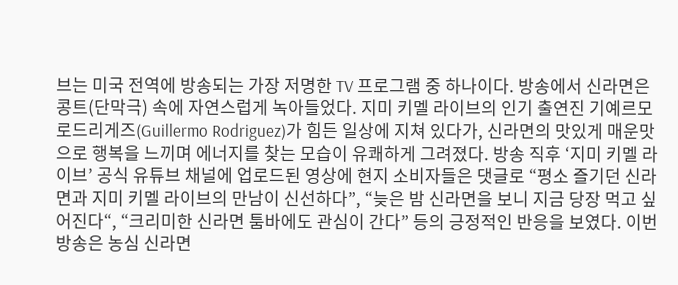브는 미국 전역에 방송되는 가장 저명한 TV 프로그램 중 하나이다. 방송에서 신라면은 콩트(단막극) 속에 자연스럽게 녹아들었다. 지미 키멜 라이브의 인기 출연진 기예르모 로드리게즈(Guillermo Rodriguez)가 힘든 일상에 지쳐 있다가, 신라면의 맛있게 매운맛으로 행복을 느끼며 에너지를 찾는 모습이 유쾌하게 그려졌다. 방송 직후 ‘지미 키멜 라이브’ 공식 유튜브 채널에 업로드된 영상에 현지 소비자들은 댓글로 “평소 즐기던 신라면과 지미 키멜 라이브의 만남이 신선하다”, “늦은 밤 신라면을 보니 지금 당장 먹고 싶어진다“, “크리미한 신라면 툼바에도 관심이 간다” 등의 긍정적인 반응을 보였다. 이번 방송은 농심 신라면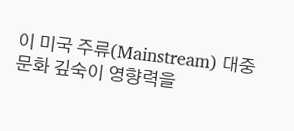이 미국 주류(Mainstream) 대중문화 깊숙이 영향력을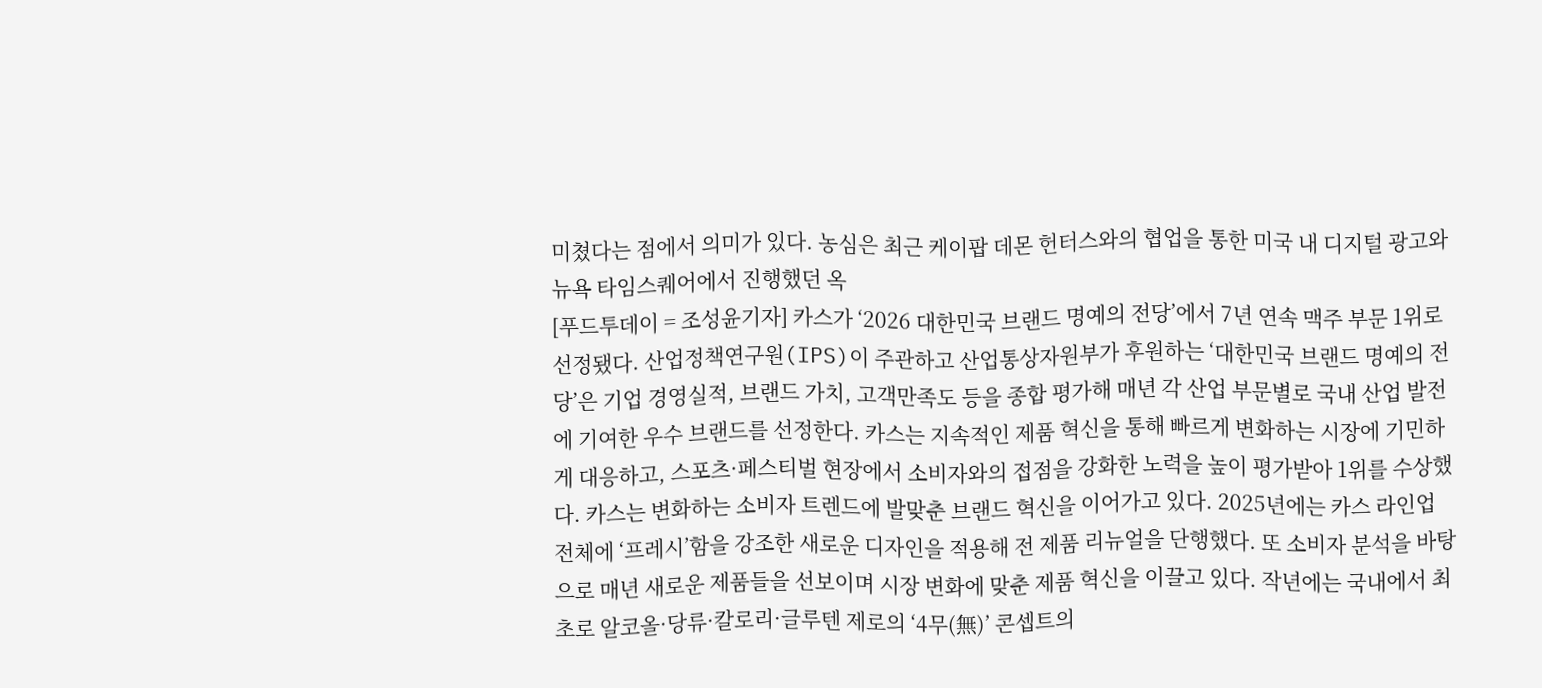미쳤다는 점에서 의미가 있다. 농심은 최근 케이팝 데몬 헌터스와의 협업을 통한 미국 내 디지털 광고와 뉴욕 타임스퀘어에서 진행했던 옥
[푸드투데이 = 조성윤기자] 카스가 ‘2026 대한민국 브랜드 명예의 전당’에서 7년 연속 맥주 부문 1위로 선정됐다. 산업정책연구원(IPS)이 주관하고 산업통상자원부가 후원하는 ‘대한민국 브랜드 명예의 전당’은 기업 경영실적, 브랜드 가치, 고객만족도 등을 종합 평가해 매년 각 산업 부문별로 국내 산업 발전에 기여한 우수 브랜드를 선정한다. 카스는 지속적인 제품 혁신을 통해 빠르게 변화하는 시장에 기민하게 대응하고, 스포츠·페스티벌 현장에서 소비자와의 접점을 강화한 노력을 높이 평가받아 1위를 수상했다. 카스는 변화하는 소비자 트렌드에 발맞춘 브랜드 혁신을 이어가고 있다. 2025년에는 카스 라인업 전체에 ‘프레시’함을 강조한 새로운 디자인을 적용해 전 제품 리뉴얼을 단행했다. 또 소비자 분석을 바탕으로 매년 새로운 제품들을 선보이며 시장 변화에 맞춘 제품 혁신을 이끌고 있다. 작년에는 국내에서 최초로 알코올·당류·칼로리·글루텐 제로의 ‘4무(無)’ 콘셉트의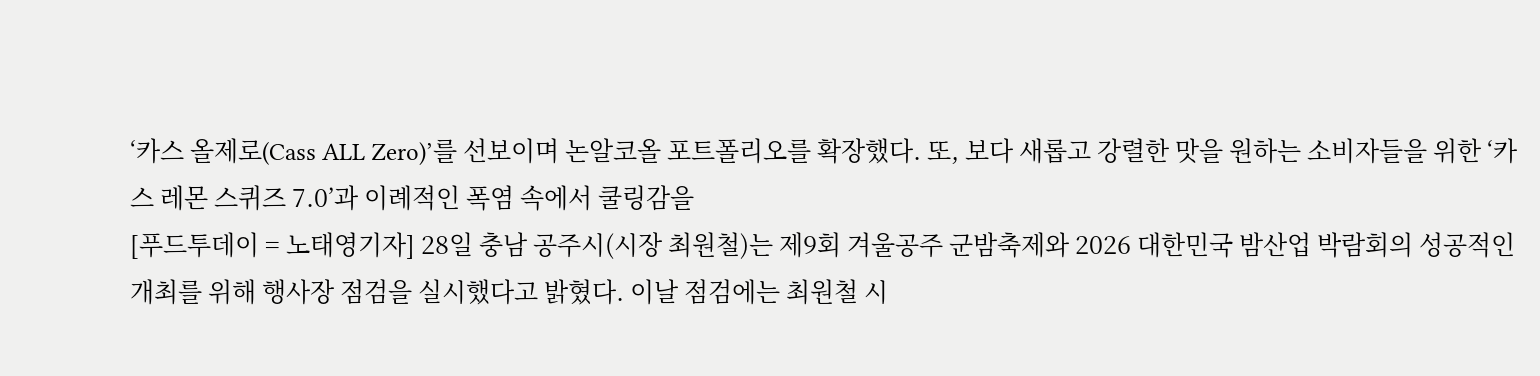‘카스 올제로(Cass ALL Zero)’를 선보이며 논알코올 포트폴리오를 확장했다. 또, 보다 새롭고 강렬한 맛을 원하는 소비자들을 위한 ‘카스 레몬 스퀴즈 7.0’과 이례적인 폭염 속에서 쿨링감을
[푸드투데이 = 노태영기자] 28일 충남 공주시(시장 최원철)는 제9회 겨울공주 군밤축제와 2026 대한민국 밤산업 박람회의 성공적인 개최를 위해 행사장 점검을 실시했다고 밝혔다. 이날 점검에는 최원철 시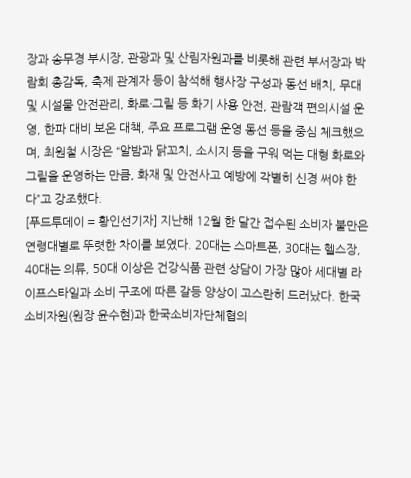장과 송무경 부시장, 관광과 및 산림자원과를 비롯해 관련 부서장과 박람회 총감독, 축제 관계자 등이 참석해 행사장 구성과 동선 배치, 무대 및 시설물 안전관리, 화로·그릴 등 화기 사용 안전, 관람객 편의시설 운영, 한파 대비 보온 대책, 주요 프로그램 운영 동선 등을 중심 체크했으며, 최원철 시장은 “알밤과 닭꼬치, 소시지 등을 구워 먹는 대형 화로와 그릴을 운영하는 만큼, 화재 및 안전사고 예방에 각별히 신경 써야 한다”고 강조했다.
[푸드투데이 = 황인선기자] 지난해 12월 한 달간 접수된 소비자 불만은 연령대별로 뚜렷한 차이를 보였다. 20대는 스마트폰, 30대는 헬스장, 40대는 의류, 50대 이상은 건강식품 관련 상담이 가장 많아 세대별 라이프스타일과 소비 구조에 따른 갈등 양상이 고스란히 드러났다. 한국소비자원(원장 윤수현)과 한국소비자단체협의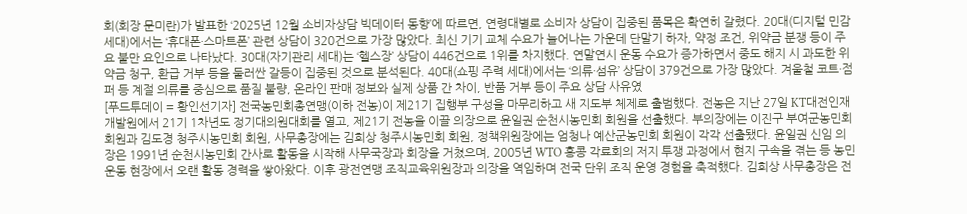회(회장 문미란)가 발표한 ‘2025년 12월 소비자상담 빅데이터 동향’에 따르면, 연령대별로 소비자 상담이 집중된 품목은 확연히 갈렸다. 20대(디지털 민감 세대)에서는 ‘휴대폰·스마트폰’ 관련 상담이 320건으로 가장 많았다. 최신 기기 교체 수요가 늘어나는 가운데 단말기 하자, 약정 조건, 위약금 분쟁 등이 주요 불만 요인으로 나타났다. 30대(자기관리 세대)는 ‘헬스장’ 상담이 446건으로 1위를 차지했다. 연말연시 운동 수요가 증가하면서 중도 해지 시 과도한 위약금 청구, 환급 거부 등을 둘러싼 갈등이 집중된 것으로 분석된다. 40대(쇼핑 주력 세대)에서는 ‘의류·섬유’ 상담이 379건으로 가장 많았다. 겨울철 코트·점퍼 등 계절 의류를 중심으로 품질 불량, 온라인 판매 정보와 실제 상품 간 차이, 반품 거부 등이 주요 상담 사유였
[푸드투데이 = 황인선기자] 전국농민회총연맹(이하 전농)이 제21기 집행부 구성을 마무리하고 새 지도부 체제로 출범했다. 전농은 지난 27일 KT대전인재개발원에서 21기 1차년도 정기대의원대회를 열고, 제21기 전농을 이끌 의장으로 윤일권 순천시농민회 회원을 선출했다. 부의장에는 이진구 부여군농민회 회원과 김도경 청주시농민회 회원, 사무총장에는 김희상 청주시농민회 회원, 정책위원장에는 엄청나 예산군농민회 회원이 각각 선출됐다. 윤일권 신임 의장은 1991년 순천시농민회 간사로 활동을 시작해 사무국장과 회장을 거쳤으며, 2005년 WTO 홍콩 각료회의 저지 투쟁 과정에서 현지 구속을 겪는 등 농민운동 현장에서 오랜 활동 경력을 쌓아왔다. 이후 광전연맹 조직교육위원장과 의장을 역임하며 전국 단위 조직 운영 경험을 축적했다. 김희상 사무총장은 전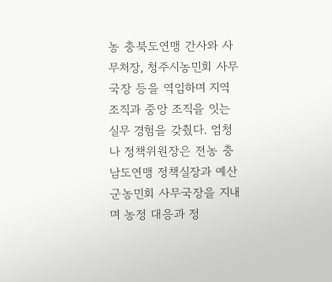농 충북도연맹 간사와 사무처장, 청주시농민회 사무국장 등을 역임하며 지역 조직과 중앙 조직을 잇는 실무 경험을 갖췄다. 엄청나 정책위원장은 전농 충남도연맹 정책실장과 예산군농민회 사무국장을 지내며 농정 대응과 정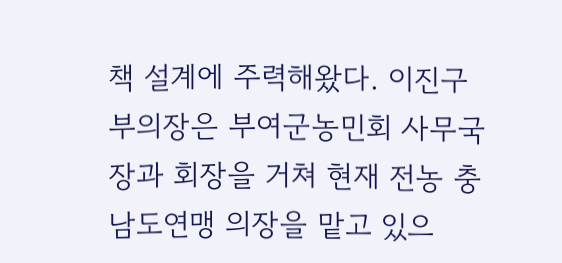책 설계에 주력해왔다. 이진구 부의장은 부여군농민회 사무국장과 회장을 거쳐 현재 전농 충남도연맹 의장을 맡고 있으